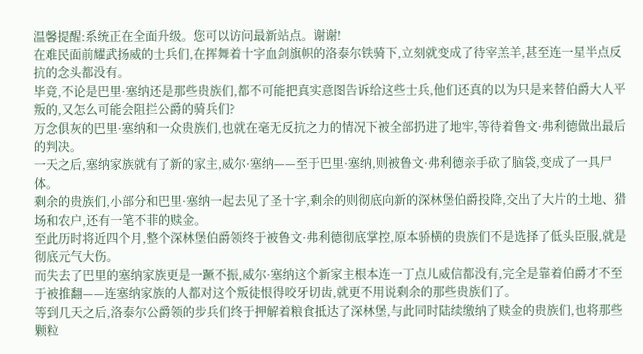温馨提醒:系统正在全面升级。您可以访问最新站点。谢谢!
在难民面前耀武扬威的士兵们,在挥舞着十字血剑旗帜的洛泰尔铁骑下,立刻就变成了待宰羔羊,甚至连一星半点反抗的念头都没有。
毕竟,不论是巴里·塞纳还是那些贵族们,都不可能把真实意图告诉给这些士兵,他们还真的以为只是来替伯爵大人平叛的,又怎么可能会阻拦公爵的骑兵们?
万念俱灰的巴里·塞纳和一众贵族们,也就在毫无反抗之力的情况下被全部扔进了地牢,等待着鲁文·弗利德做出最后的判决。
一天之后,塞纳家族就有了新的家主,威尔·塞纳——至于巴里·塞纳,则被鲁文·弗利德亲手砍了脑袋,变成了一具尸体。
剩余的贵族们,小部分和巴里·塞纳一起去见了圣十字,剩余的则彻底向新的深林堡伯爵投降,交出了大片的土地、猎场和农户,还有一笔不菲的赎金。
至此历时将近四个月,整个深林堡伯爵领终于被鲁文·弗利德彻底掌控,原本骄横的贵族们不是选择了低头臣服,就是彻底元气大伤。
而失去了巴里的塞纳家族更是一蹶不振,威尔·塞纳这个新家主根本连一丁点儿威信都没有,完全是靠着伯爵才不至于被推翻——连塞纳家族的人都对这个叛徒恨得咬牙切齿,就更不用说剩余的那些贵族们了。
等到几天之后,洛泰尔公爵领的步兵们终于押解着粮食抵达了深林堡,与此同时陆续缴纳了赎金的贵族们,也将那些颗粒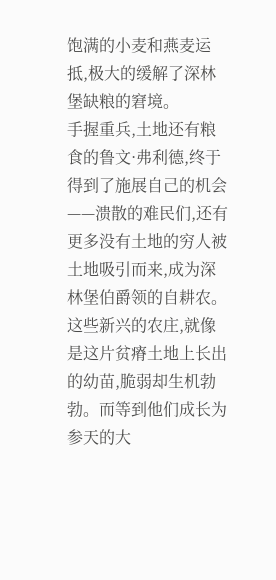饱满的小麦和燕麦运抵,极大的缓解了深林堡缺粮的窘境。
手握重兵,土地还有粮食的鲁文·弗利德,终于得到了施展自己的机会——溃散的难民们,还有更多没有土地的穷人被土地吸引而来,成为深林堡伯爵领的自耕农。
这些新兴的农庄,就像是这片贫瘠土地上长出的幼苗,脆弱却生机勃勃。而等到他们成长为参天的大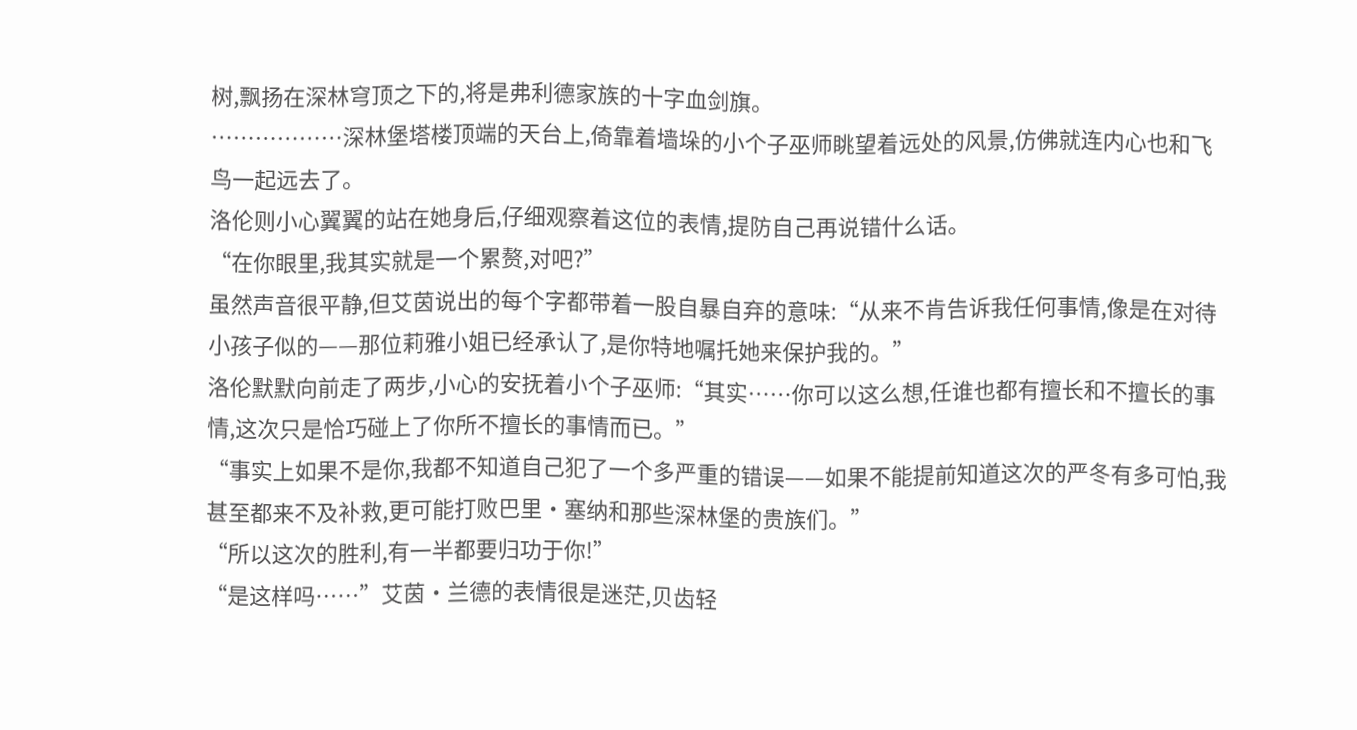树,飘扬在深林穹顶之下的,将是弗利德家族的十字血剑旗。
………………深林堡塔楼顶端的天台上,倚靠着墙垛的小个子巫师眺望着远处的风景,仿佛就连内心也和飞鸟一起远去了。
洛伦则小心翼翼的站在她身后,仔细观察着这位的表情,提防自己再说错什么话。
“在你眼里,我其实就是一个累赘,对吧?”
虽然声音很平静,但艾茵说出的每个字都带着一股自暴自弃的意味:“从来不肯告诉我任何事情,像是在对待小孩子似的——那位莉雅小姐已经承认了,是你特地嘱托她来保护我的。”
洛伦默默向前走了两步,小心的安抚着小个子巫师:“其实……你可以这么想,任谁也都有擅长和不擅长的事情,这次只是恰巧碰上了你所不擅长的事情而已。”
“事实上如果不是你,我都不知道自己犯了一个多严重的错误——如果不能提前知道这次的严冬有多可怕,我甚至都来不及补救,更可能打败巴里·塞纳和那些深林堡的贵族们。”
“所以这次的胜利,有一半都要归功于你!”
“是这样吗……”艾茵·兰德的表情很是迷茫,贝齿轻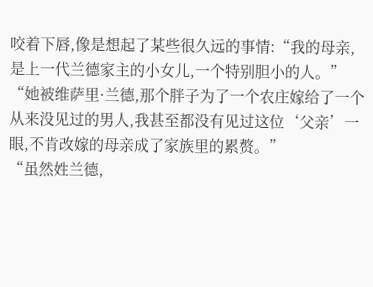咬着下唇,像是想起了某些很久远的事情:“我的母亲,是上一代兰德家主的小女儿,一个特别胆小的人。”
“她被维萨里·兰德,那个胖子为了一个农庄嫁给了一个从来没见过的男人,我甚至都没有见过这位‘父亲’一眼,不肯改嫁的母亲成了家族里的累赘。”
“虽然姓兰德,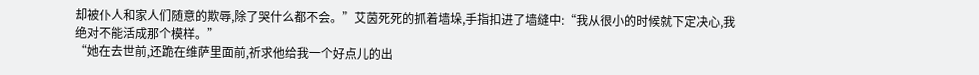却被仆人和家人们随意的欺辱,除了哭什么都不会。”艾茵死死的抓着墙垛,手指扣进了墙缝中:“我从很小的时候就下定决心,我绝对不能活成那个模样。”
“她在去世前,还跪在维萨里面前,祈求他给我一个好点儿的出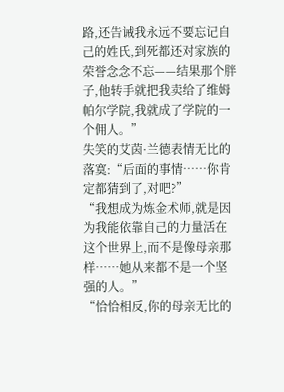路,还告诫我永远不要忘记自己的姓氏,到死都还对家族的荣誉念念不忘——结果那个胖子,他转手就把我卖给了维姆帕尔学院,我就成了学院的一个佣人。”
失笑的艾茵·兰德表情无比的落寞:“后面的事情……你肯定都猜到了,对吧?”
“我想成为炼金术师,就是因为我能依靠自己的力量活在这个世界上,而不是像母亲那样……她从来都不是一个坚强的人。”
“恰恰相反,你的母亲无比的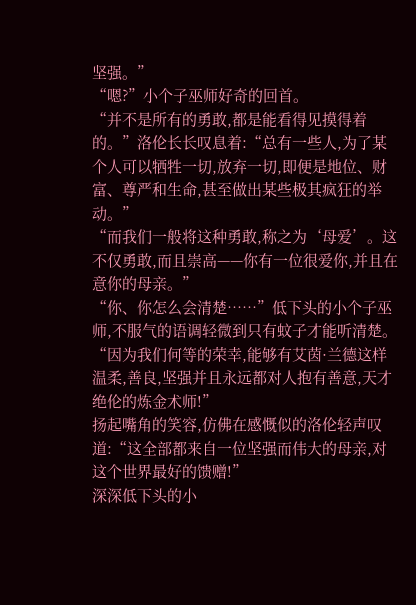坚强。”
“嗯?”小个子巫师好奇的回首。
“并不是所有的勇敢,都是能看得见摸得着的。”洛伦长长叹息着:“总有一些人,为了某个人可以牺牲一切,放弃一切,即便是地位、财富、尊严和生命,甚至做出某些极其疯狂的举动。”
“而我们一般将这种勇敢,称之为‘母爱’。这不仅勇敢,而且崇高——你有一位很爱你,并且在意你的母亲。”
“你、你怎么会清楚……”低下头的小个子巫师,不服气的语调轻微到只有蚊子才能听清楚。
“因为我们何等的荣幸,能够有艾茵·兰德这样温柔,善良,坚强并且永远都对人抱有善意,天才绝伦的炼金术师!”
扬起嘴角的笑容,仿佛在感慨似的洛伦轻声叹道:“这全部都来自一位坚强而伟大的母亲,对这个世界最好的馈赠!”
深深低下头的小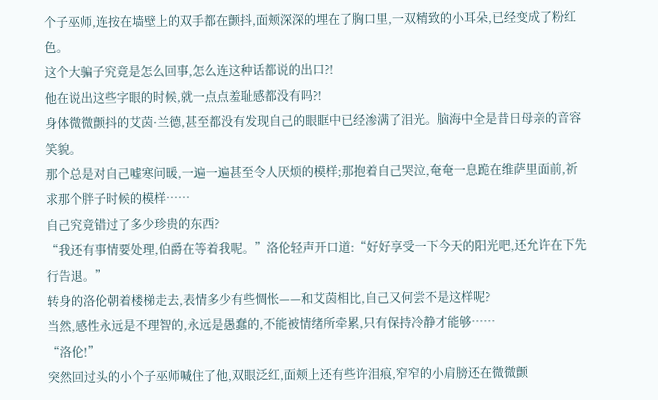个子巫师,连按在墙壁上的双手都在颤抖,面颊深深的埋在了胸口里,一双精致的小耳朵,已经变成了粉红色。
这个大骗子究竟是怎么回事,怎么连这种话都说的出口?!
他在说出这些字眼的时候,就一点点羞耻感都没有吗?!
身体微微颤抖的艾茵·兰德,甚至都没有发现自己的眼眶中已经渗满了泪光。脑海中全是昔日母亲的音容笑貌。
那个总是对自己嘘寒问暖,一遍一遍甚至令人厌烦的模样;那抱着自己哭泣,奄奄一息跪在维萨里面前,祈求那个胖子时候的模样……
自己究竟错过了多少珍贵的东西?
“我还有事情要处理,伯爵在等着我呢。”洛伦轻声开口道:“好好享受一下今天的阳光吧,还允许在下先行告退。”
转身的洛伦朝着楼梯走去,表情多少有些惆怅——和艾茵相比,自己又何尝不是这样呢?
当然,感性永远是不理智的,永远是愚蠢的,不能被情绪所牵累,只有保持冷静才能够……
“洛伦!”
突然回过头的小个子巫师喊住了他,双眼泛红,面颊上还有些许泪痕,窄窄的小肩膀还在微微颤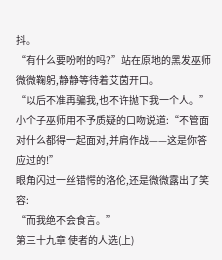抖。
“有什么要吩咐的吗?”站在原地的黑发巫师微微鞠躬,静静等待着艾茵开口。
“以后不准再骗我,也不许抛下我一个人。”小个子巫师用不予质疑的口吻说道:“不管面对什么都得一起面对,并肩作战——这是你答应过的!”
眼角闪过一丝错愕的洛伦,还是微微露出了笑容:
“而我绝不会食言。”
第三十九章 使者的人选(上)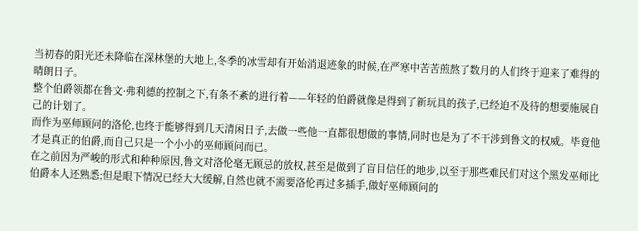当初春的阳光还未降临在深林堡的大地上,冬季的冰雪却有开始消退迹象的时候,在严寒中苦苦煎熬了数月的人们终于迎来了难得的晴朗日子。
整个伯爵领都在鲁文·弗利德的控制之下,有条不紊的进行着——年轻的伯爵就像是得到了新玩具的孩子,已经迫不及待的想要施展自己的计划了。
而作为巫师顾问的洛伦,也终于能够得到几天清闲日子,去做一些他一直都很想做的事情,同时也是为了不干涉到鲁文的权威。毕竟他才是真正的伯爵,而自己只是一个小小的巫师顾问而已。
在之前因为严峻的形式和种种原因,鲁文对洛伦毫无顾忌的放权,甚至是做到了盲目信任的地步,以至于那些难民们对这个黑发巫师比伯爵本人还熟悉;但是眼下情况已经大大缓解,自然也就不需要洛伦再过多插手,做好巫师顾问的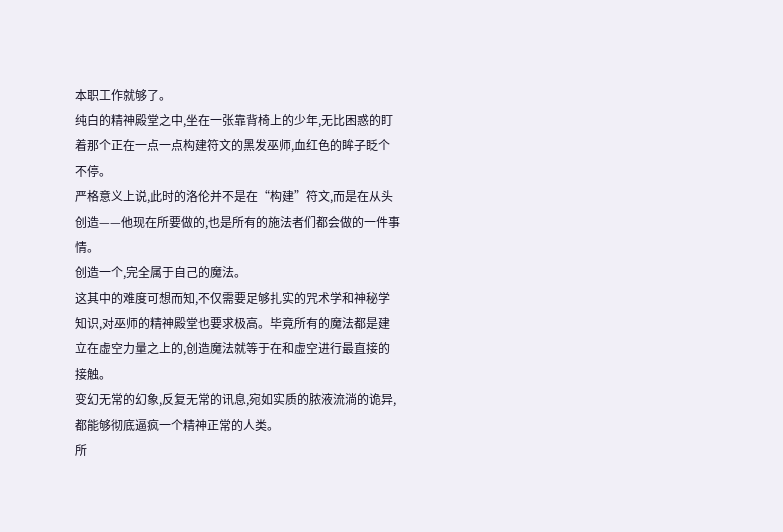本职工作就够了。
纯白的精神殿堂之中,坐在一张靠背椅上的少年,无比困惑的盯着那个正在一点一点构建符文的黑发巫师,血红色的眸子眨个不停。
严格意义上说,此时的洛伦并不是在“构建”符文,而是在从头创造——他现在所要做的,也是所有的施法者们都会做的一件事情。
创造一个,完全属于自己的魔法。
这其中的难度可想而知,不仅需要足够扎实的咒术学和神秘学知识,对巫师的精神殿堂也要求极高。毕竟所有的魔法都是建立在虚空力量之上的,创造魔法就等于在和虚空进行最直接的接触。
变幻无常的幻象,反复无常的讯息,宛如实质的脓液流淌的诡异,都能够彻底逼疯一个精神正常的人类。
所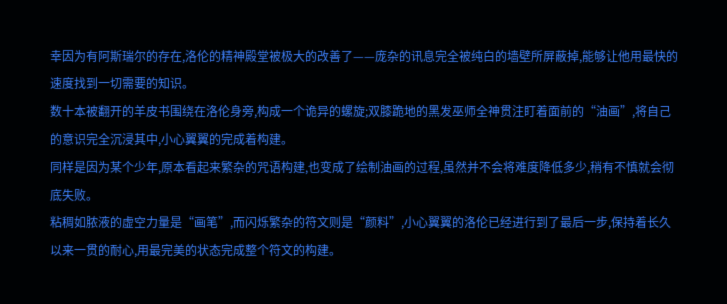幸因为有阿斯瑞尔的存在,洛伦的精神殿堂被极大的改善了——庞杂的讯息完全被纯白的墙壁所屏蔽掉,能够让他用最快的速度找到一切需要的知识。
数十本被翻开的羊皮书围绕在洛伦身旁,构成一个诡异的螺旋;双膝跪地的黑发巫师全神贯注盯着面前的“油画”,将自己的意识完全沉浸其中,小心翼翼的完成着构建。
同样是因为某个少年,原本看起来繁杂的咒语构建,也变成了绘制油画的过程,虽然并不会将难度降低多少,稍有不慎就会彻底失败。
粘稠如脓液的虚空力量是“画笔”,而闪烁繁杂的符文则是“颜料”,小心翼翼的洛伦已经进行到了最后一步,保持着长久以来一贯的耐心,用最完美的状态完成整个符文的构建。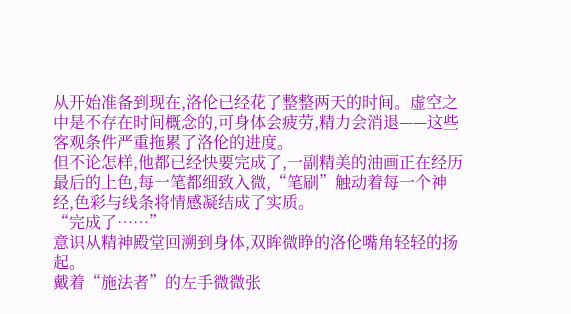从开始准备到现在,洛伦已经花了整整两天的时间。虚空之中是不存在时间概念的,可身体会疲劳,精力会消退——这些客观条件严重拖累了洛伦的进度。
但不论怎样,他都已经快要完成了,一副精美的油画正在经历最后的上色,每一笔都细致入微,“笔刷”触动着每一个神经,色彩与线条将情感凝结成了实质。
“完成了……”
意识从精神殿堂回溯到身体,双眸微睁的洛伦嘴角轻轻的扬起。
戴着“施法者”的左手微微张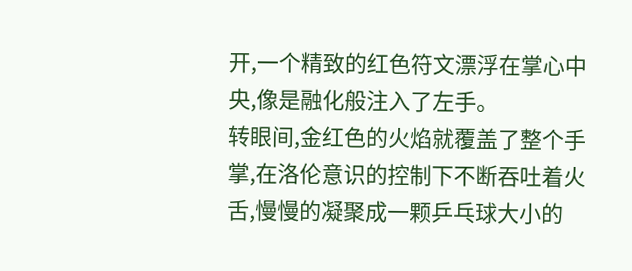开,一个精致的红色符文漂浮在掌心中央,像是融化般注入了左手。
转眼间,金红色的火焰就覆盖了整个手掌,在洛伦意识的控制下不断吞吐着火舌,慢慢的凝聚成一颗乒乓球大小的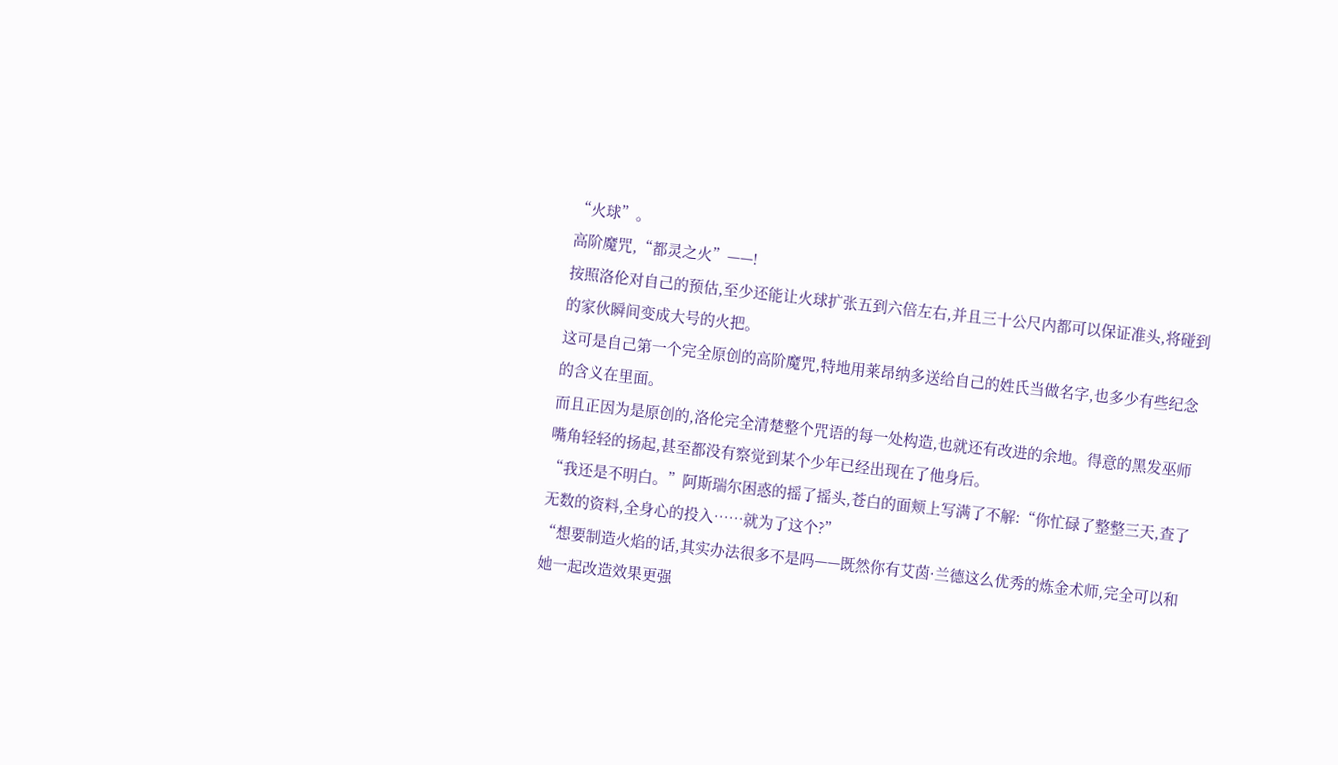“火球”。
高阶魔咒,“都灵之火”——!
按照洛伦对自己的预估,至少还能让火球扩张五到六倍左右,并且三十公尺内都可以保证准头,将碰到的家伙瞬间变成大号的火把。
这可是自己第一个完全原创的高阶魔咒,特地用莱昂纳多送给自己的姓氏当做名字,也多少有些纪念的含义在里面。
而且正因为是原创的,洛伦完全清楚整个咒语的每一处构造,也就还有改进的余地。得意的黑发巫师嘴角轻轻的扬起,甚至都没有察觉到某个少年已经出现在了他身后。
“我还是不明白。”阿斯瑞尔困惑的摇了摇头,苍白的面颊上写满了不解:“你忙碌了整整三天,查了无数的资料,全身心的投入……就为了这个?”
“想要制造火焰的话,其实办法很多不是吗——既然你有艾茵·兰德这么优秀的炼金术师,完全可以和她一起改造效果更强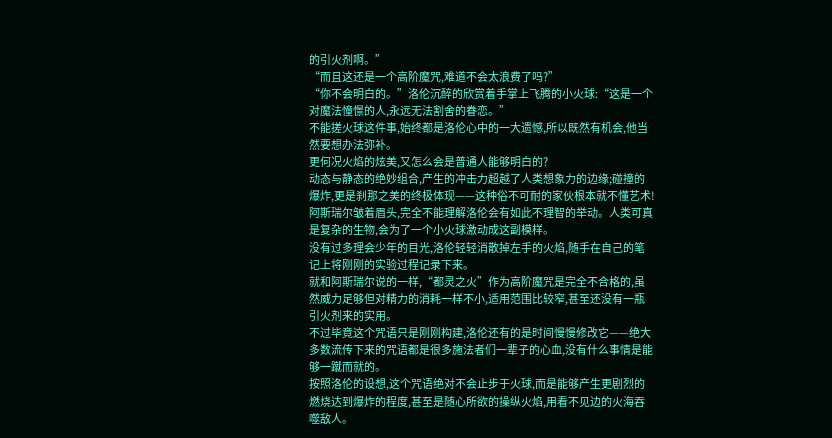的引火剂啊。”
“而且这还是一个高阶魔咒,难道不会太浪费了吗?”
“你不会明白的。”洛伦沉醉的欣赏着手掌上飞腾的小火球:“这是一个对魔法憧憬的人,永远无法割舍的眷恋。”
不能搓火球这件事,始终都是洛伦心中的一大遗憾,所以既然有机会,他当然要想办法弥补。
更何况火焰的炫美,又怎么会是普通人能够明白的?
动态与静态的绝妙组合,产生的冲击力超越了人类想象力的边缘;碰撞的爆炸,更是刹那之美的终极体现——这种俗不可耐的家伙根本就不懂艺术!
阿斯瑞尔皱着眉头,完全不能理解洛伦会有如此不理智的举动。人类可真是复杂的生物,会为了一个小火球激动成这副模样。
没有过多理会少年的目光,洛伦轻轻消散掉左手的火焰,随手在自己的笔记上将刚刚的实验过程记录下来。
就和阿斯瑞尔说的一样,“都灵之火”作为高阶魔咒是完全不合格的,虽然威力足够但对精力的消耗一样不小,适用范围比较窄,甚至还没有一瓶引火剂来的实用。
不过毕竟这个咒语只是刚刚构建,洛伦还有的是时间慢慢修改它——绝大多数流传下来的咒语都是很多施法者们一辈子的心血,没有什么事情是能够一蹴而就的。
按照洛伦的设想,这个咒语绝对不会止步于火球,而是能够产生更剧烈的燃烧达到爆炸的程度,甚至是随心所欲的操纵火焰,用看不见边的火海吞噬敌人。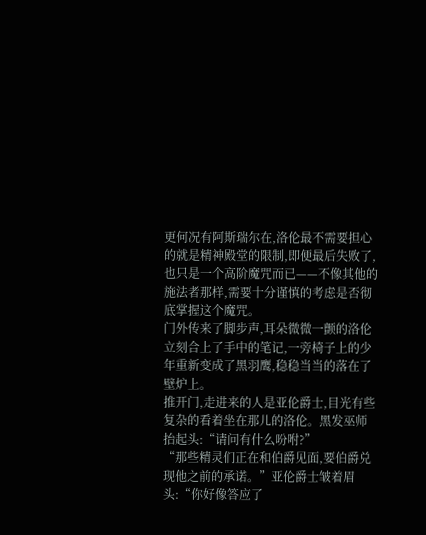更何况有阿斯瑞尔在,洛伦最不需要担心的就是精神殿堂的限制,即便最后失败了,也只是一个高阶魔咒而已——不像其他的施法者那样,需要十分谨慎的考虑是否彻底掌握这个魔咒。
门外传来了脚步声,耳朵微微一颤的洛伦立刻合上了手中的笔记,一旁椅子上的少年重新变成了黑羽鹰,稳稳当当的落在了壁炉上。
推开门,走进来的人是亚伦爵士,目光有些复杂的看着坐在那儿的洛伦。黑发巫师抬起头:“请问有什么吩咐?”
“那些精灵们正在和伯爵见面,要伯爵兑现他之前的承诺。”亚伦爵士皱着眉头:“你好像答应了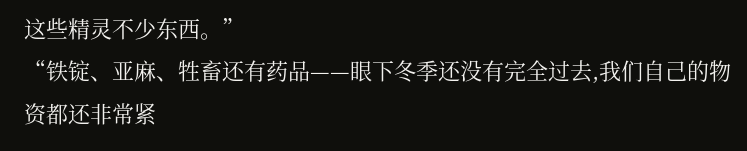这些精灵不少东西。”
“铁锭、亚麻、牲畜还有药品——眼下冬季还没有完全过去,我们自己的物资都还非常紧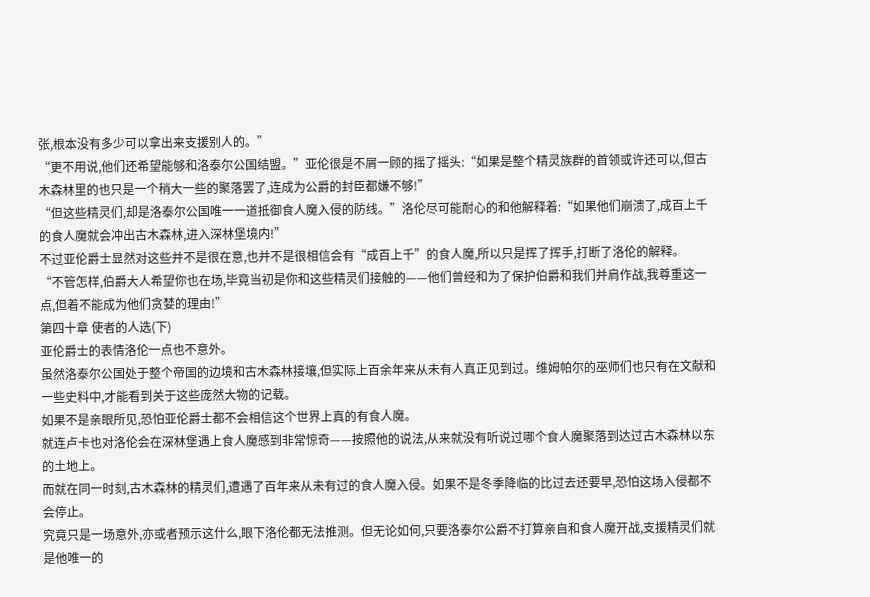张,根本没有多少可以拿出来支援别人的。”
“更不用说,他们还希望能够和洛泰尔公国结盟。”亚伦很是不屑一顾的摇了摇头:“如果是整个精灵族群的首领或许还可以,但古木森林里的也只是一个稍大一些的聚落罢了,连成为公爵的封臣都嫌不够!”
“但这些精灵们,却是洛泰尔公国唯一一道抵御食人魔入侵的防线。”洛伦尽可能耐心的和他解释着:“如果他们崩溃了,成百上千的食人魔就会冲出古木森林,进入深林堡境内!”
不过亚伦爵士显然对这些并不是很在意,也并不是很相信会有“成百上千”的食人魔,所以只是挥了挥手,打断了洛伦的解释。
“不管怎样,伯爵大人希望你也在场,毕竟当初是你和这些精灵们接触的——他们曾经和为了保护伯爵和我们并肩作战,我尊重这一点,但着不能成为他们贪婪的理由!”
第四十章 使者的人选(下)
亚伦爵士的表情洛伦一点也不意外。
虽然洛泰尔公国处于整个帝国的边境和古木森林接壤,但实际上百余年来从未有人真正见到过。维姆帕尔的巫师们也只有在文献和一些史料中,才能看到关于这些庞然大物的记载。
如果不是亲眼所见,恐怕亚伦爵士都不会相信这个世界上真的有食人魔。
就连卢卡也对洛伦会在深林堡遇上食人魔感到非常惊奇——按照他的说法,从来就没有听说过哪个食人魔聚落到达过古木森林以东的土地上。
而就在同一时刻,古木森林的精灵们,遭遇了百年来从未有过的食人魔入侵。如果不是冬季降临的比过去还要早,恐怕这场入侵都不会停止。
究竟只是一场意外,亦或者预示这什么,眼下洛伦都无法推测。但无论如何,只要洛泰尔公爵不打算亲自和食人魔开战,支援精灵们就是他唯一的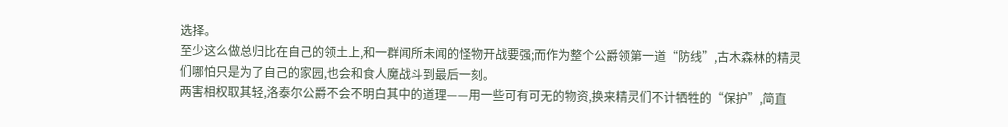选择。
至少这么做总归比在自己的领土上,和一群闻所未闻的怪物开战要强;而作为整个公爵领第一道“防线”,古木森林的精灵们哪怕只是为了自己的家园,也会和食人魔战斗到最后一刻。
两害相权取其轻,洛泰尔公爵不会不明白其中的道理——用一些可有可无的物资,换来精灵们不计牺牲的“保护”,简直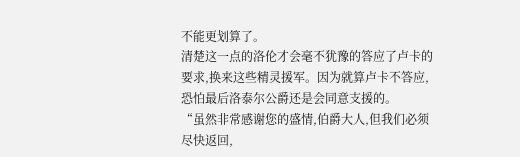不能更划算了。
清楚这一点的洛伦才会毫不犹豫的答应了卢卡的要求,换来这些精灵援军。因为就算卢卡不答应,恐怕最后洛泰尔公爵还是会同意支援的。
“虽然非常感谢您的盛情,伯爵大人,但我们必须尽快返回,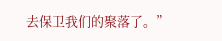去保卫我们的聚落了。”